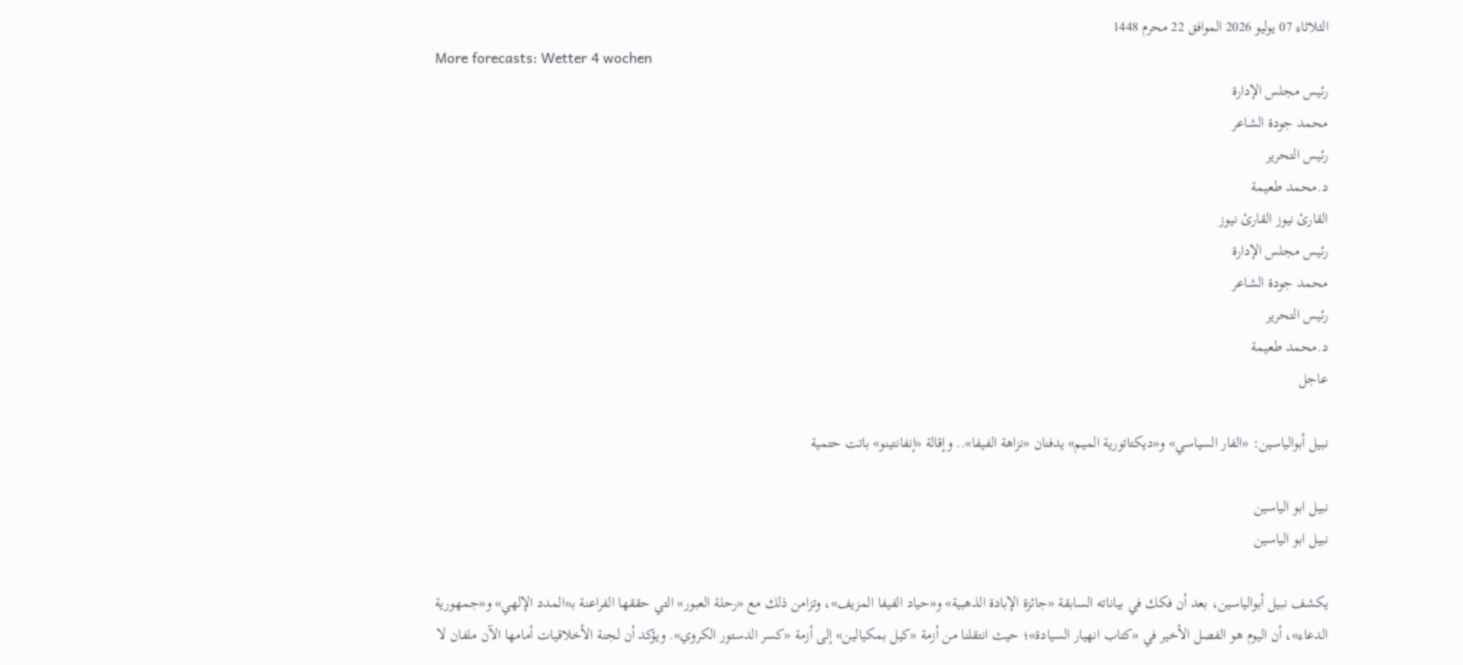الثلاثاء 07 يوليو 2026 الموافق 22 محرم 1448
More forecasts: Wetter 4 wochen
رئيس مجلس الإدارة
محمد جودة الشاعر
رئيس التحرير
د.محمد طعيمة
القارئ نيوز القارئ نيوز
رئيس مجلس الإدارة
محمد جودة الشاعر
رئيس التحرير
د.محمد طعيمة
عاجل

نبيل أبوالياسين: «الفار السياسي» و«ديكتاتورية الميم» يدفنان «نزاهة الفيفا».. وإقالة «إنفانتينو» باتت حتمية

نبيل ابو الياسين
نبيل ابو الياسين

يكشف نبيل أبوالياسين، بعد أن فكك في بياناته السابقة «جائزة الإبادة الذهبية» و«حياد الفيفا المزيف»، وتزامن ذلك مع «رحلة العبور» التي حققها الفراعنة بـ«المدد الإلهي» و«جمهورية الدعاء»، أن اليوم هو الفصل الأخير في «كتاب انهيار السيادة»؛ حيث انتقلنا من أزمة «كيل بمكيالين» إلى أزمة «كسر الدستور الكروي». ويؤكد أن لجنة الأخلاقيات أمامها الآن ملفان لا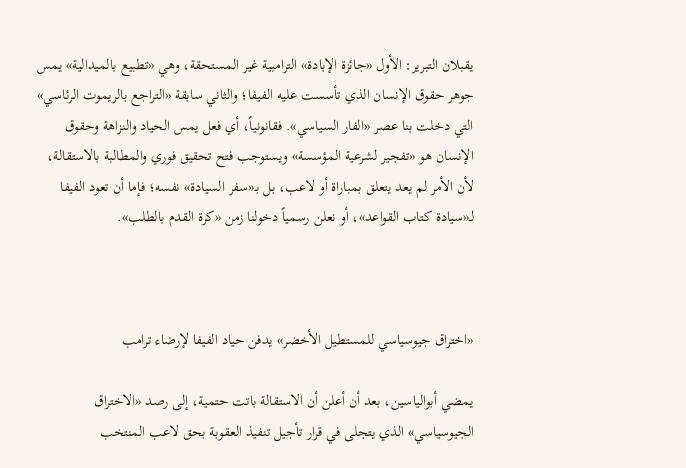يقبلان التبرير: الأول «جائزة الإبادة» الترامبية غير المستحقة، وهي «تطبيع بالميدالية» يمس جوهر حقوق الإنسان الذي تأسست عليه الفيفا؛ والثاني سابقة «التراجع بالريموت الرئاسي» التي دخلت بنا عصر «الفار السياسي». فقانونياً، أي فعل يمس الحياد والنزاهة وحقوق الإنسان هو «تفجير لشرعية المؤسسة» ويستوجب فتح تحقيق فوري والمطالبة بالاستقالة، لأن الأمر لم يعد يتعلق بمباراة أو لاعب، بل بـ«سفر السيادة» نفسه؛ فإما أن تعود الفيفا لـ«سيادة كتاب القواعد»، أو نعلن رسمياً دخولنا زمن «كرة القدم بالطلب».



«اختراق جيوسياسي للمستطيل الأخضر» يدفن حياد الفيفا لإرضاء ترامب

يمضي أبوالياسين، بعد أن أعلن أن الاستقالة باتت حتمية، إلى رصد «الاختراق الجيوسياسي» الذي يتجلى في قرار تأجيل تنفيذ العقوبة بحق لاعب المنتخب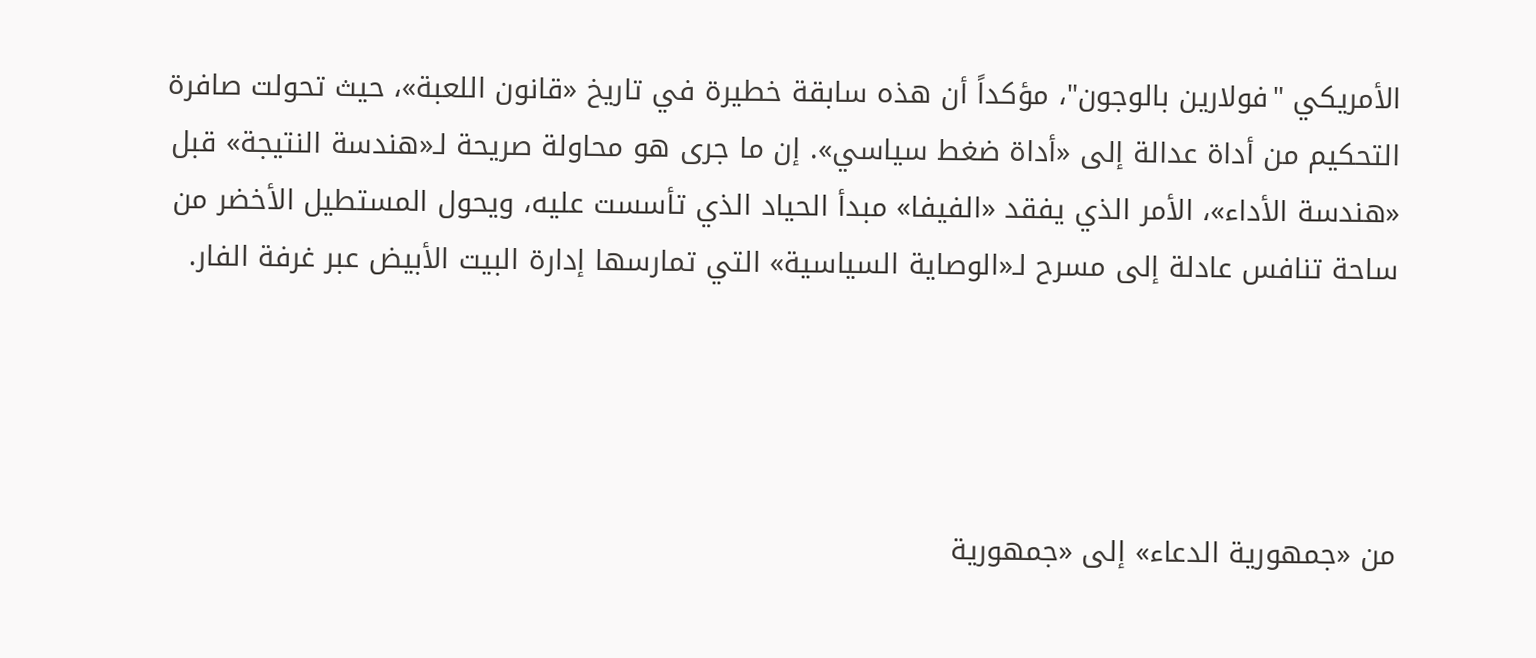الأمريكي "فولارين بالوجون"، مؤكداً أن هذه سابقة خطيرة في تاريخ «قانون اللعبة»، حيث تحولت صافرة التحكيم من أداة عدالة إلى «أداة ضغط سياسي». إن ما جرى هو محاولة صريحة لـ«هندسة النتيجة» قبل «هندسة الأداء»، الأمر الذي يفقد «الفيفا» مبدأ الحياد الذي تأسست عليه، ويحول المستطيل الأخضر من ساحة تنافس عادلة إلى مسرح لـ«الوصاية السياسية» التي تمارسها إدارة البيت الأبيض عبر غرفة الفار.




من «جمهورية الدعاء» إلى «جمهورية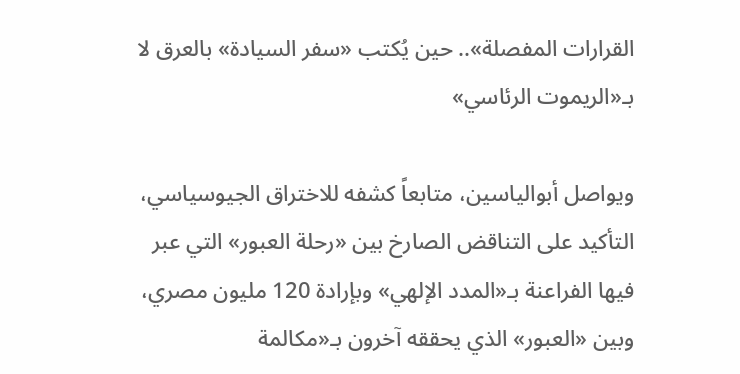القرارات المفصلة».. حين يُكتب «سفر السيادة» بالعرق لا بـ«الريموت الرئاسي»

ويواصل أبوالياسين، متابعاً كشفه للاختراق الجيوسياسي، التأكيد على التناقض الصارخ بين «رحلة العبور» التي عبر فيها الفراعنة بـ«المدد الإلهي» وبإرادة 120 مليون مصري، وبين «العبور» الذي يحققه آخرون بـ«مكالمة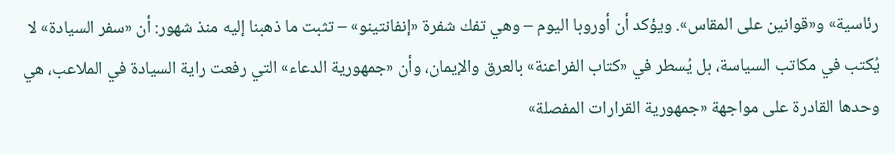رئاسية» و«قوانين على المقاس». ويؤكد أن أوروبا اليوم – وهي تفك شفرة «إنفانتينو» – تثبت ما ذهبنا إليه منذ شهور: أن «سفر السيادة» لا يُكتب في مكاتب السياسة، بل يُسطر في «كتاب الفراعنة» بالعرق والإيمان، وأن «جمهورية الدعاء» التي رفعت راية السيادة في الملاعب، هي وحدها القادرة على مواجهة «جمهورية القرارات المفصلة»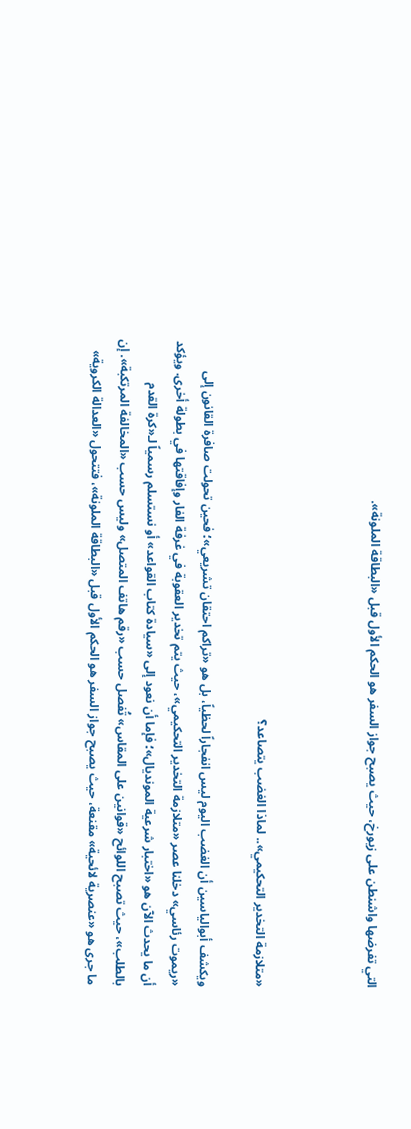التي تفرضها واشنطن على زيورخ، حيث يصبح جواز السفر هو الحكم الأول قبل «البطاقة الملونة».



«متلازمة التخدير التحكيمي».. لماذا الغضب يتصاعد؟

ويكشف أبوالياسين أن الغضب اليوم ليس انفجاراً لحظياً، بل هو «تراكم احتقان تشريعي»؛ فحين تحولت صافرة القانون إلى «ريموت رئاسي» دخلنا عصر «متلازمة التخدير التحكيمي»، حيث يتم تخدير العقوبة في غرفة الفار وإفاقتها في بطولة أخرى. ويؤكد أن ما يحدث الآن هو «اختبار شرعية المونديال»؛ فإما أن نعود إلى «سيادة كتاب القواعد» أو نستسلم رسمياً لـ«كرة القدم بالطلب»، حيث تصبح اللوائح «قوانين على المقاس» تُفصل حسب «رقم هاتف المتصل» وليس حسب «المخالفة المرتكبة». إن ما جرى هو «عنصرية لائحية» مقنعة، حيث يصبح جواز السفر هو الحكم الأول قبل «البطاقة الملونة»، فتتحول «العدالة الكروية»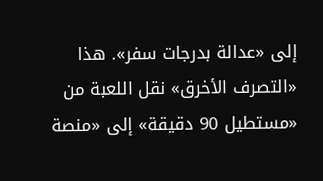إلى «عدالة بدرجات سفر». هذا «التصرف الأخرق» نقل اللعبة من «مستطيل 90 دقيقة» إلى «منصة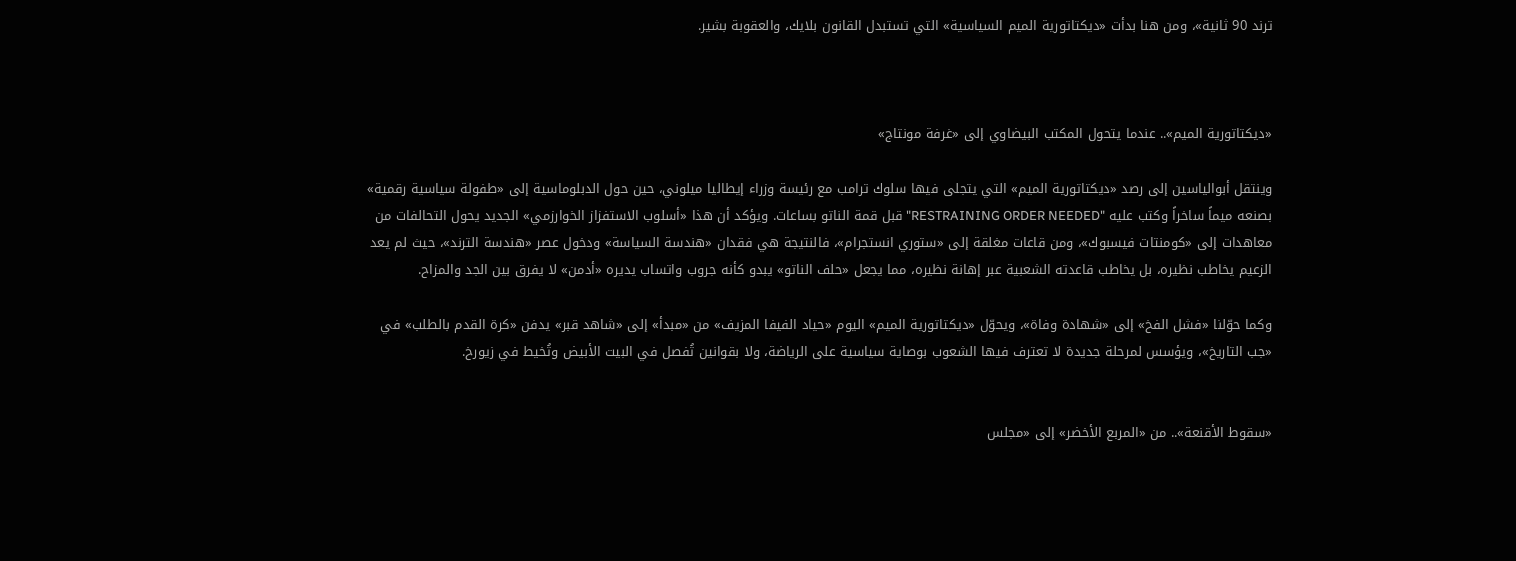ترند 90 ثانية»، ومن هنا بدأت «ديكتاتورية الميم السياسية» التي تستبدل القانون بلايك، والعقوبة بشير.



«ديكتاتورية الميم».. عندما يتحول المكتب البيضاوي إلى «غرفة مونتاج»

وينتقل أبوالياسين إلى رصد «ديكتاتورية الميم» التي يتجلى فيها سلوك ترامب مع رئيسة وزراء إيطاليا ميلوني، حين حول الدبلوماسية إلى «طفولة سياسية رقمية» بصنعه ميماً ساخراً وكتب عليه "RESTRAINING ORDER NEEDED" قبل قمة الناتو بساعات. ويؤكد أن هذا «أسلوب الاستفزاز الخوارزمي» الجديد يحول التحالفات من معاهدات إلى «كومنتات فيسبوك»، ومن قاعات مغلقة إلى «ستوري انستجرام»، فالنتيجة هي فقدان «هندسة السياسة» ودخول عصر «هندسة الترند»، حيث لم يعد الزعيم يخاطب نظيره، بل يخاطب قاعدته الشعبية عبر إهانة نظيره، مما يجعل «حلف الناتو» يبدو كأنه جروب واتساب يديره «أدمن» لا يفرق بين الجد والمزاح.

وكما حوّلنا «فشل الفخ» إلى «شهادة وفاة»، ويحوّل «ديكتاتورية الميم» اليوم «حياد الفيفا المزيف» من «مبدأ» إلى «شاهد قبر» يدفن «كرة القدم بالطلب» في «جب التاريخ»، ويؤسس لمرحلة جديدة لا تعترف فيها الشعوب بوصاية سياسية على الرياضة، ولا بقوانين تُفصل في البيت الأبيض وتُخيط في زيورخ.


«سقوط الأقنعة».. من «المربع الأخضر» إلى «مجلس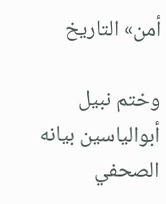أمن» التاريخ

وختم نبيل أبوالياسين بيانه الصحفي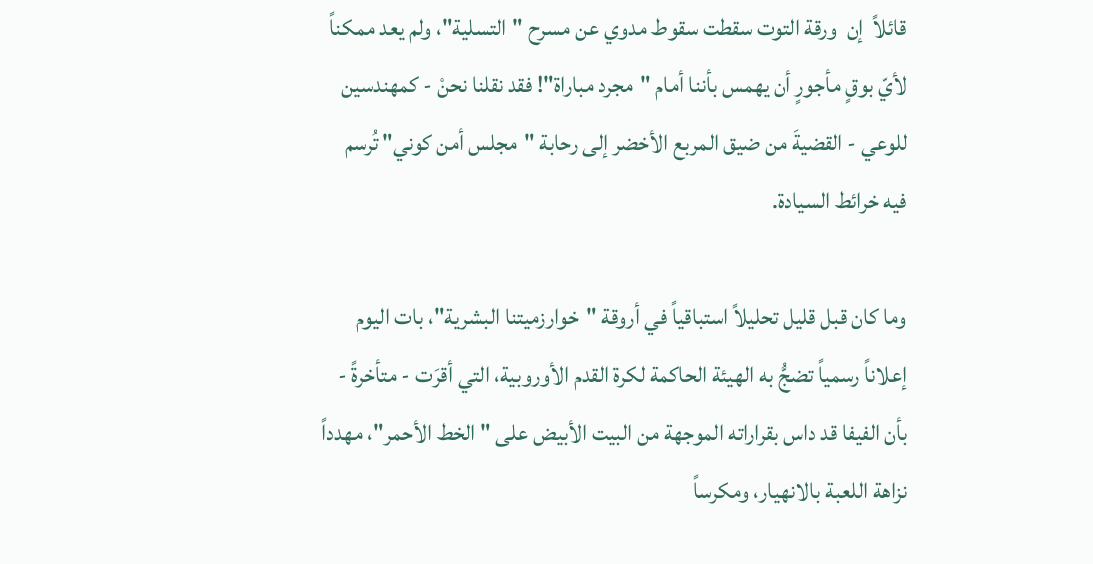قائلاً  إن  ورقة التوت سقطت سقوط مدوي عن مسرح "التسلية"، ولم يعد ممكناً لأيّ بوقٍ مأجورٍ أن يهمس بأننا أمام "مجرد مباراة"! فقد نقلنا نحنْ - كمهندسين للوعي - القضيةَ من ضيق المربع الأخضر إلى رحابة "مجلس أمن كوني" تُرسم فيه خرائط السيادة.

وما كان قبل قليل تحليلاً استباقياً في أروقة "خوارزميتنا البشرية"، بات اليوم إعلاناً رسمياً تضجُّ به الهيئة الحاكمة لكرة القدم الأوروبية، التي أقرَت - متأخرةً - بأن الفيفا قد داس بقراراته الموجهة من البيت الأبيض على "الخط الأحمر"، مهدداً نزاهة اللعبة بالانهيار، ومكرساً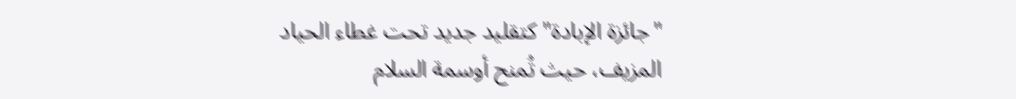"جائزة الإبادة" كتقليد جديد تحت غطاء الحياد المزيف، حيث تُمنح أوسمة السلام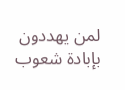لمن يهددون بإبادة شعوب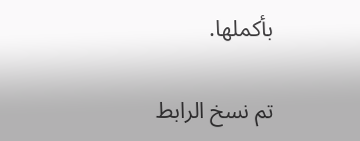بأكملها.

تم نسخ الرابط